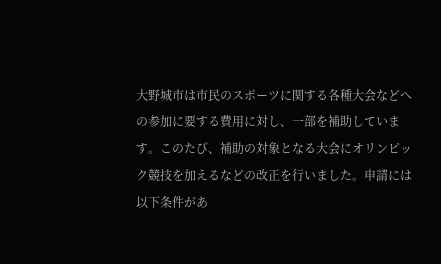大野城市は市民のスポーツに関する各種大会などへの参加に要する費用に対し、一部を補助しています。このたび、補助の対象となる大会にオリンピック競技を加えるなどの改正を行いました。申請には以下条件があ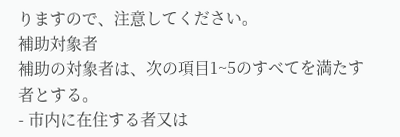りますので、注意してください。
補助対象者
補助の対象者は、次の項目1~5のすべてを満たす者とする。
- 市内に在住する者又は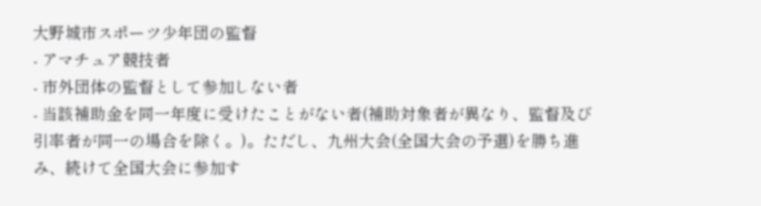大野城市スポーツ少年団の監督
- アマチュア競技者
- 市外団体の監督として参加しない者
- 当該補助金を同一年度に受けたことがない者(補助対象者が異なり、監督及び引率者が同一の場合を除く。)。ただし、九州大会(全国大会の予選)を勝ち進み、続けて全国大会に参加す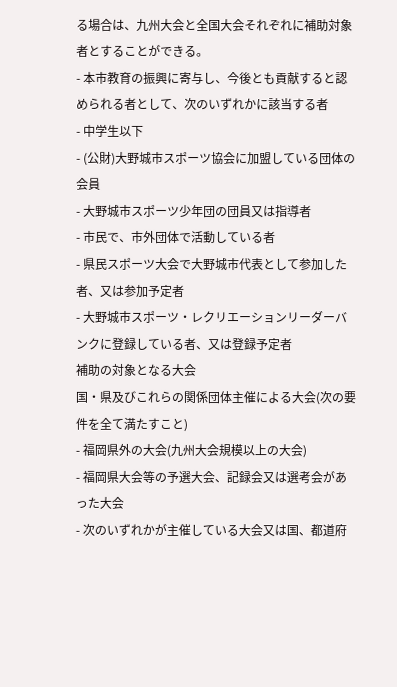る場合は、九州大会と全国大会それぞれに補助対象者とすることができる。
- 本市教育の振興に寄与し、今後とも貢献すると認められる者として、次のいずれかに該当する者
- 中学生以下
- (公財)大野城市スポーツ協会に加盟している団体の会員
- 大野城市スポーツ少年団の団員又は指導者
- 市民で、市外団体で活動している者
- 県民スポーツ大会で大野城市代表として参加した者、又は参加予定者
- 大野城市スポーツ・レクリエーションリーダーバンクに登録している者、又は登録予定者
補助の対象となる大会
国・県及びこれらの関係団体主催による大会(次の要件を全て満たすこと)
- 福岡県外の大会(九州大会規模以上の大会)
- 福岡県大会等の予選大会、記録会又は選考会があった大会
- 次のいずれかが主催している大会又は国、都道府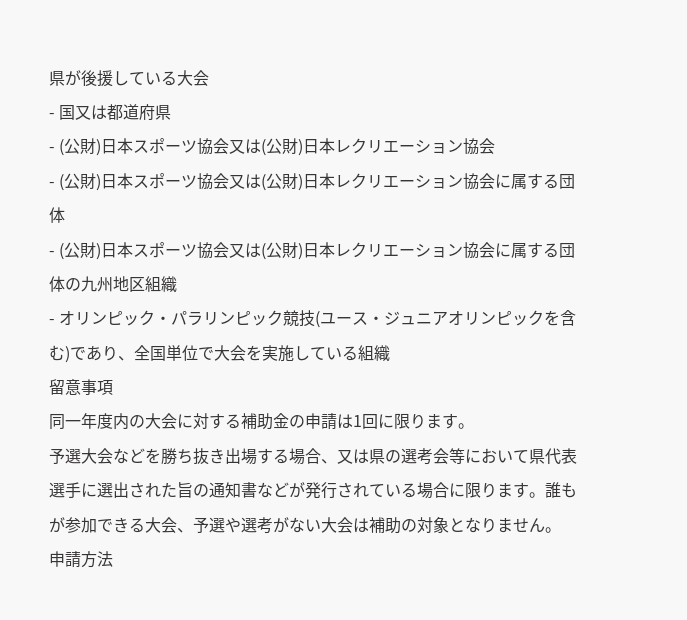県が後援している大会
- 国又は都道府県
- (公財)日本スポーツ協会又は(公財)日本レクリエーション協会
- (公財)日本スポーツ協会又は(公財)日本レクリエーション協会に属する団体
- (公財)日本スポーツ協会又は(公財)日本レクリエーション協会に属する団体の九州地区組織
- オリンピック・パラリンピック競技(ユース・ジュニアオリンピックを含む)であり、全国単位で大会を実施している組織
留意事項
同一年度内の大会に対する補助金の申請は1回に限ります。
予選大会などを勝ち抜き出場する場合、又は県の選考会等において県代表選手に選出された旨の通知書などが発行されている場合に限ります。誰もが参加できる大会、予選や選考がない大会は補助の対象となりません。
申請方法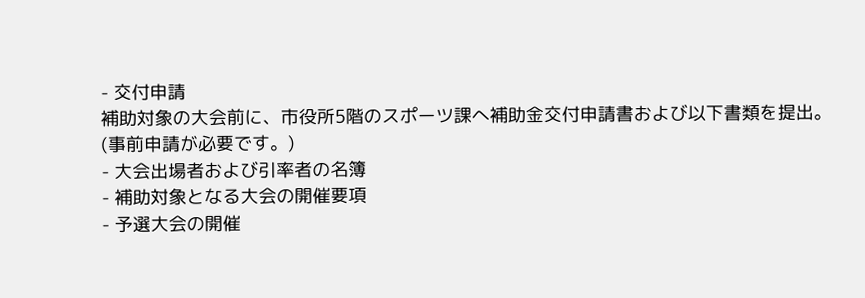- 交付申請
補助対象の大会前に、市役所5階のスポーツ課へ補助金交付申請書および以下書類を提出。
(事前申請が必要です。)
- 大会出場者および引率者の名簿
- 補助対象となる大会の開催要項
- 予選大会の開催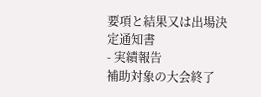要項と結果又は出場決定通知書
- 実績報告
補助対象の大会終了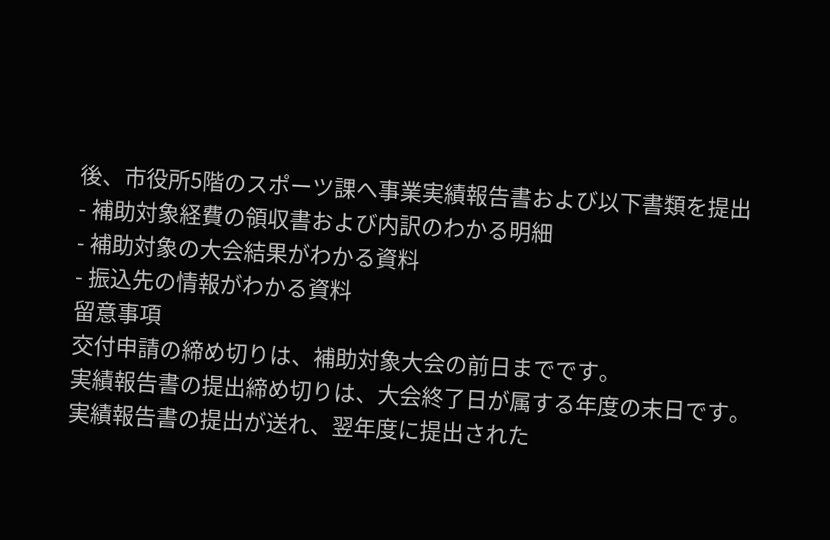後、市役所5階のスポーツ課へ事業実績報告書および以下書類を提出
- 補助対象経費の領収書および内訳のわかる明細
- 補助対象の大会結果がわかる資料
- 振込先の情報がわかる資料
留意事項
交付申請の締め切りは、補助対象大会の前日までです。
実績報告書の提出締め切りは、大会終了日が属する年度の末日です。
実績報告書の提出が送れ、翌年度に提出された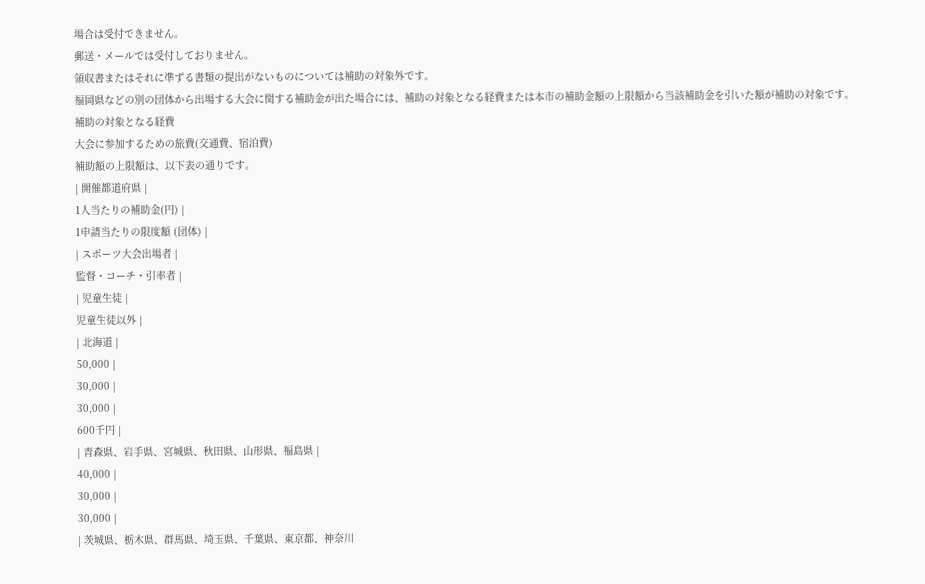場合は受付できません。
郵送・メールでは受付しておりません。
領収書またはそれに準ずる書類の提出がないものについては補助の対象外です。
福岡県などの別の団体から出場する大会に関する補助金が出た場合には、補助の対象となる経費または本市の補助金額の上限額から当該補助金を引いた額が補助の対象です。
補助の対象となる経費
大会に参加するための旅費(交通費、宿泊費)
補助額の上限額は、以下表の通りです。
| 開催都道府県 |
1人当たりの補助金(円) |
1申請当たりの限度額 (団体) |
| スポーツ大会出場者 |
監督・コーチ・引率者 |
| 児童生徒 |
児童生徒以外 |
| 北海道 |
50,000 |
30,000 |
30,000 |
600千円 |
| 青森県、岩手県、宮城県、秋田県、山形県、福島県 |
40,000 |
30,000 |
30,000 |
| 茨城県、栃木県、群馬県、埼玉県、千葉県、東京都、神奈川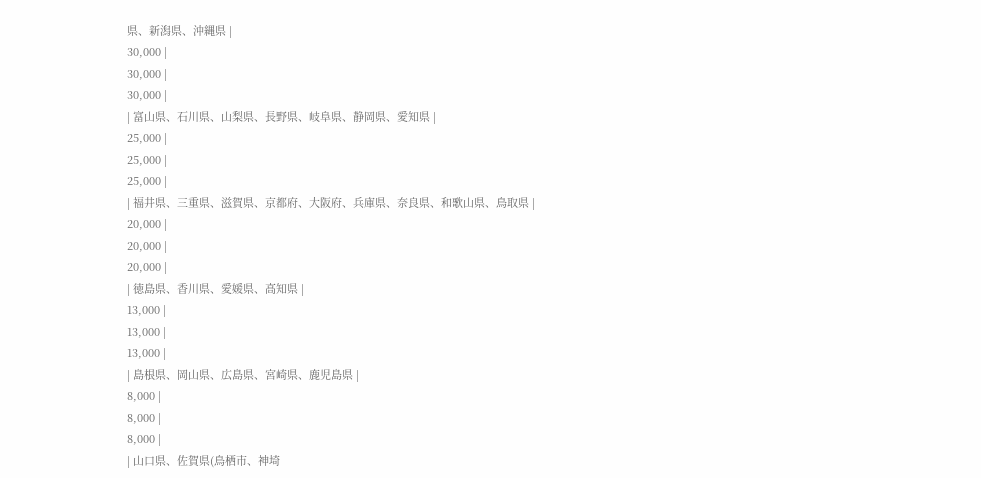県、新潟県、沖縄県 |
30,000 |
30,000 |
30,000 |
| 富山県、石川県、山梨県、長野県、岐阜県、静岡県、愛知県 |
25,000 |
25,000 |
25,000 |
| 福井県、三重県、滋賀県、京都府、大阪府、兵庫県、奈良県、和歌山県、鳥取県 |
20,000 |
20,000 |
20,000 |
| 徳島県、香川県、愛媛県、高知県 |
13,000 |
13,000 |
13,000 |
| 島根県、岡山県、広島県、宮崎県、鹿児島県 |
8,000 |
8,000 |
8,000 |
| 山口県、佐賀県(鳥栖市、神埼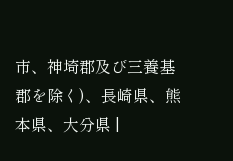市、神埼郡及び三養基郡を除く)、長崎県、熊本県、大分県 |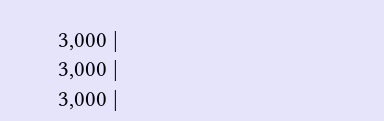3,000 |
3,000 |
3,000 |